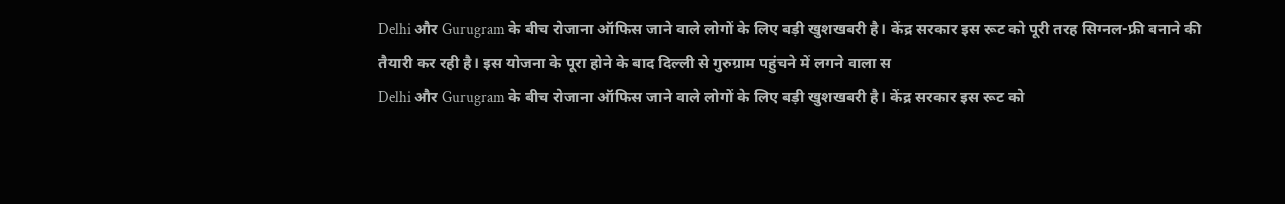Delhi और Gurugram के बीच रोजाना ऑफिस जाने वाले लोगों के लिए बड़ी खुशखबरी है। केंद्र सरकार इस रूट को पूरी तरह सिग्नल-फ्री बनाने की तैयारी कर रही है। इस योजना के पूरा होने के बाद दिल्ली से गुरुग्राम पहुंचने में लगने वाला स
Delhi और Gurugram के बीच रोजाना ऑफिस जाने वाले लोगों के लिए बड़ी खुशखबरी है। केंद्र सरकार इस रूट को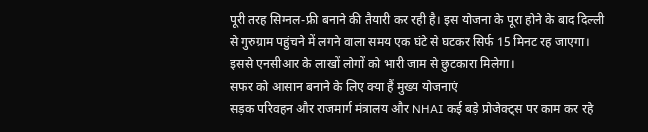पूरी तरह सिग्नल-फ्री बनाने की तैयारी कर रही है। इस योजना के पूरा होने के बाद दिल्ली से गुरुग्राम पहुंचने में लगने वाला समय एक घंटे से घटकर सिर्फ 15 मिनट रह जाएगा। इससे एनसीआर के लाखों लोगों को भारी जाम से छुटकारा मिलेगा।
सफर को आसान बनाने के लिए क्या हैं मुख्य योजनाएं
सड़क परिवहन और राजमार्ग मंत्रालय और NHAI कई बड़े प्रोजेक्ट्स पर काम कर रहे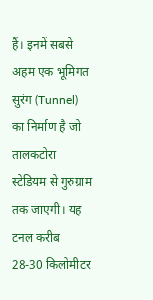हैं। इनमें सबसे अहम एक भूमिगत सुरंग (Tunnel) का निर्माण है जो तालकटोरा स्टेडियम से गुरुग्राम तक जाएगी। यह टनल करीब 28-30 किलोमीटर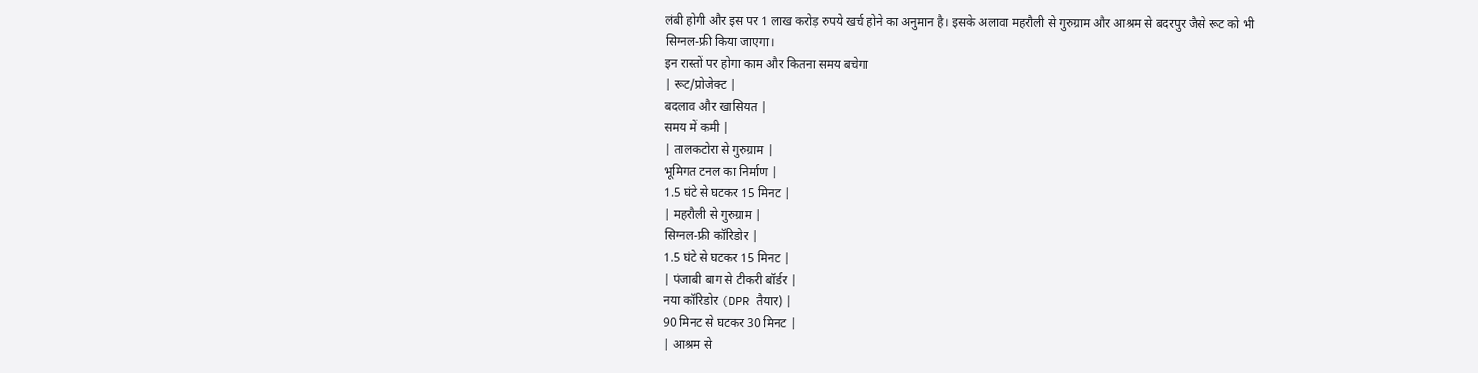लंबी होगी और इस पर 1 लाख करोड़ रुपये खर्च होने का अनुमान है। इसके अलावा महरौली से गुरुग्राम और आश्रम से बदरपुर जैसे रूट को भी सिग्नल-फ्री किया जाएगा।
इन रास्तों पर होगा काम और कितना समय बचेगा
| रूट/प्रोजेक्ट |
बदलाव और खासियत |
समय में कमी |
| तालकटोरा से गुरुग्राम |
भूमिगत टनल का निर्माण |
1.5 घंटे से घटकर 15 मिनट |
| महरौली से गुरुग्राम |
सिग्नल-फ्री कॉरिडोर |
1.5 घंटे से घटकर 15 मिनट |
| पंजाबी बाग से टीकरी बॉर्डर |
नया कॉरिडोर (DPR तैयार) |
90 मिनट से घटकर 30 मिनट |
| आश्रम से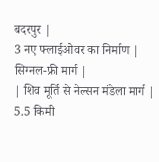बदरपुर |
3 नए फ्लाईओवर का निर्माण |
सिग्नल-फ्री मार्ग |
| शिव मूर्ति से नेल्सन मंडेला मार्ग |
5.5 किमी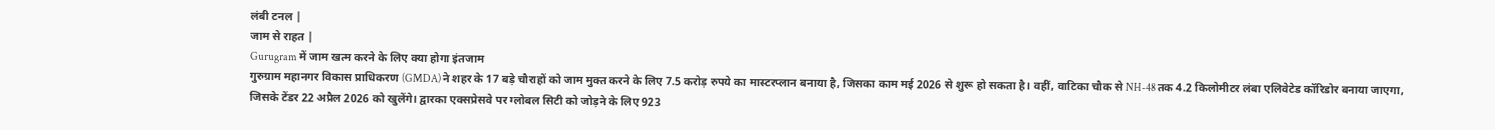लंबी टनल |
जाम से राहत |
Gurugram में जाम खत्म करने के लिए क्या होगा इंतजाम
गुरुग्राम महानगर विकास प्राधिकरण (GMDA) ने शहर के 17 बड़े चौराहों को जाम मुक्त करने के लिए 7.5 करोड़ रुपये का मास्टरप्लान बनाया है, जिसका काम मई 2026 से शुरू हो सकता है। वहीं, वाटिका चौक से NH-48 तक 4.2 किलोमीटर लंबा एलिवेटेड कॉरिडोर बनाया जाएगा, जिसके टेंडर 22 अप्रैल 2026 को खुलेंगे। द्वारका एक्सप्रेसवे पर ग्लोबल सिटी को जोड़ने के लिए 923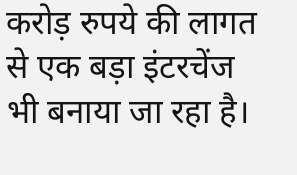करोड़ रुपये की लागत से एक बड़ा इंटरचेंज भी बनाया जा रहा है।